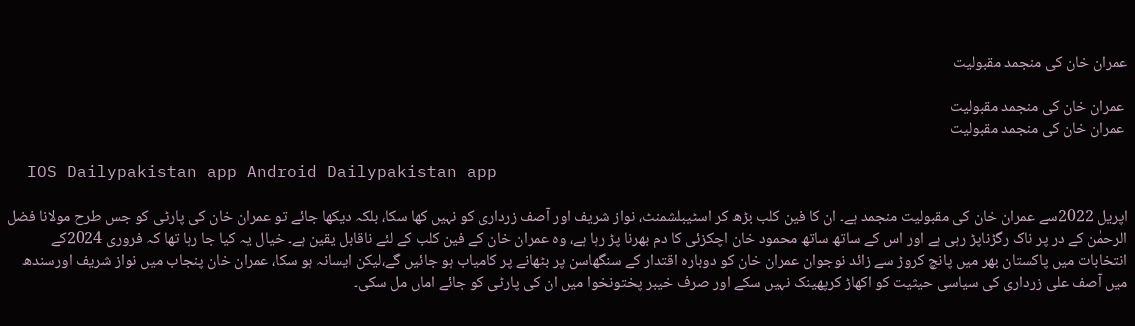عمران خان کی منجمد مقبولیت

 عمران خان کی منجمد مقبولیت
 عمران خان کی منجمد مقبولیت

  IOS Dailypakistan app Android Dailypakistan app

اپریل 2022سے عمران خان کی مقبولیت منجمد ہے۔ ان کا فین کلب بڑھ کر اسٹیبلشمنٹ، نواز شریف اور آصف زرداری کو نہیں کھا سکا، بلکہ دیکھا جائے تو عمران خان کی پارٹی کو جس طرح مولانا فضل الرحمٰن کے در پر ناک رگڑناپڑ رہی ہے اور اس کے ساتھ ساتھ محمود خان اچکزئی کا دم بھرنا پڑ رہا ہے، وہ عمران خان کے فین کلب کے لئے ناقابل یقین ہے۔ خیال یہ کیا جا رہا تھا کہ فروری 2024کے انتخابات میں پاکستان بھر میں پانچ کروڑ سے زائد نوجوان عمران خان کو دوبارہ اقتدار کے سنگھاسن پر بٹھانے پر کامیاب ہو جائیں گے،لیکن ایسانہ ہو سکا، عمران خان پنجاب میں نواز شریف اورسندھ میں آصف علی زرداری کی سیاسی حیثیت کو اکھاڑ کرپھینک نہیں سکے اور صرف خیبر پختونخوا میں ان کی پارٹی کو جائے اماں مل سکی۔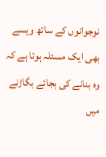نوجوانوں کے ساتھ ویسے بھی ایک مسئلہ ہوتا ہے کہ وہ بنانے کی بجائے بگاڑنے میں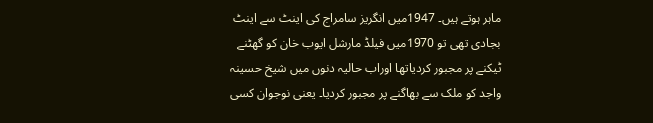ماہر ہوتے ہیں۔ 1947میں انگریز سامراج کی اینٹ سے اینٹ بجادی تھی تو 1970میں فیلڈ مارشل ایوب خان کو گھٹنے ٹیکنے پر مجبور کردیاتھا اوراب حالیہ دنوں میں شیخ حسینہ واجد کو ملک سے بھاگنے پر مجبور کردیا۔ یعنی نوجوان کسی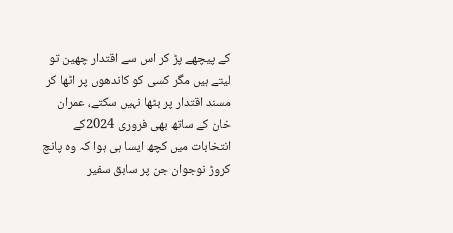کے پیچھے پڑ کر اس سے اقتدار چھین تو لیتے ہیں مگر کسی کو کاندھوں پر اٹھا کر مسند اقتدار پر بٹھا نہیں سکتے، عمران خان کے ساتھ بھی فروری 2024کے انتخابات میں کچھ ایسا ہی ہوا کہ وہ پانچ کروڑ نوجوان جن پر سابق سفیر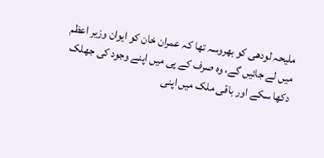ملیحہ لودھی کو بھروسہ تھا کہ عمران خان کو ایوان وزیر اعظم میں لے جائیں گے، وہ صرف کے پی میں اپنے وجود کی جھلک دکھا سکے اور باقی ملک میں اپنی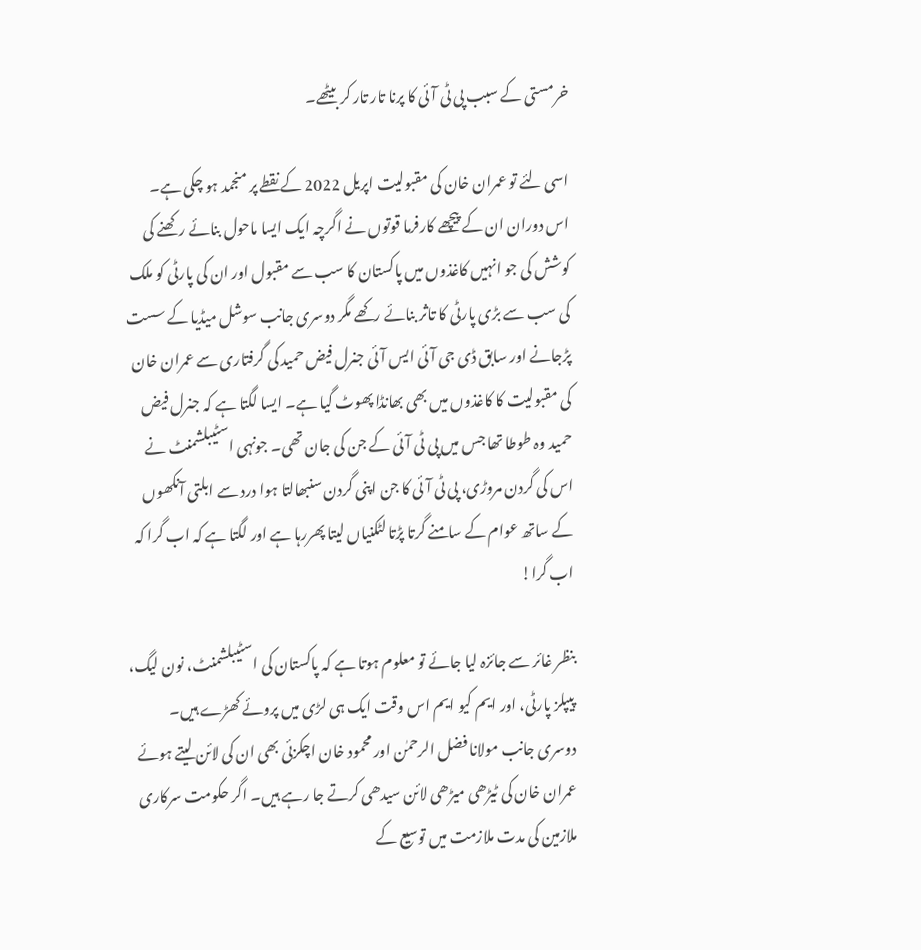خرمستی کے سبب پی ٹی آئی کا پرنا تار تار کر بیٹھے۔

اسی لئے تو عمران خان کی مقبولیت اپریل 2022 کے نقطے پر منجمد ہو چکی ہے۔ اس دوران ان کے پیچھے کارفرما قوتوں نے اگرچہ ایک ایسا ماحول بنائے رکھنے کی کوشش کی جو انہیں کاغذوں میں پاکستان کا سب سے مقبول اور ان کی پارٹی کو ملک کی سب سے بڑی پارٹی کا تاثر بنائے رکھے مگر دوسری جانب سوشل میڈیا کے سست پڑجانے اور سابق ڈی جی آئی ایس آئی جنرل فیض حمید کی گرفتاری سے عمران خان کی مقبولیت کا کاغذوں میں بھی بھانڈا پھوٹ گیا ہے۔ ایسا لگتا ہے کہ جنرل فیض حمید وہ طوطا تھا جس میں پی ٹی آئی کے جن کی جان تھی۔ جونہی اسٹیبلشمنٹ نے اس کی گردن مروڑی، پی ٹی آئی کا جن اپنی گردن سنبھالتا ہوا درد سے ابلتی آنکھوں کے ساتھ عوام کے سامنے گرتا پڑتا لٹکنیاں لیتا پھررہا ہے اور لگتا ہے کہ اب گرا کہ اب گرا!

بنظر غائر سے جائزہ لیا جائے تو معلوم ہوتا ہے کہ پاکستان کی اسٹیبلشمنٹ، نون لیگ، پیپلز پارٹی، اور ایم کیو ایم اس وقت ایک ہی لڑی میں پروئے کھڑے ہیں۔ دوسری جانب مولانا فضل الرحمٰن اور محمود خان اچکزئی بھی ان کی لائن لیتے ہوئے عمران خان کی ٹیڑھی میڑھی لائن سیدھی کرتے جا رہے ہیں۔ اگر حکومت سرکاری ملازمین کی مدت ملازمت میں توسیع کے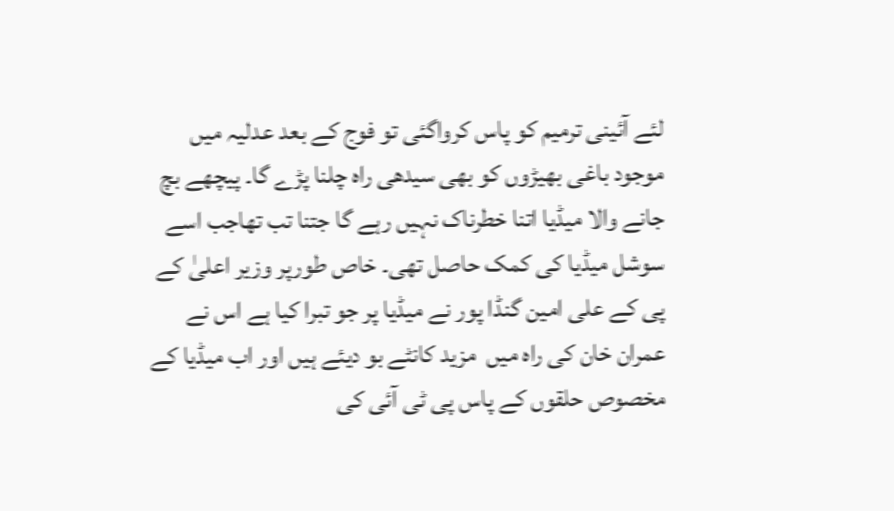لئے آئینی ترمیم کو پاس کرواگئی تو فوج کے بعد عدلیہ میں موجود باغی بھیڑوں کو بھی سیدھی راہ چلنا پڑے گا۔ پیچھے بچ جانے والا میڈیا اتنا خطرناک نہیں رہے گا جتنا تب تھاجب اسے سوشل میڈیا کی کمک حاصل تھی۔ خاص طورپر وزیر اعلیٰ کے پی کے علی امین گنڈا پور نے میڈیا پر جو تبرا کیا ہے اس نے عمران خان کی راہ میں  مزید کانٹے بو دیئے ہیں اور اب میڈیا کے مخصوص حلقوں کے پاس پی ٹی آئی کی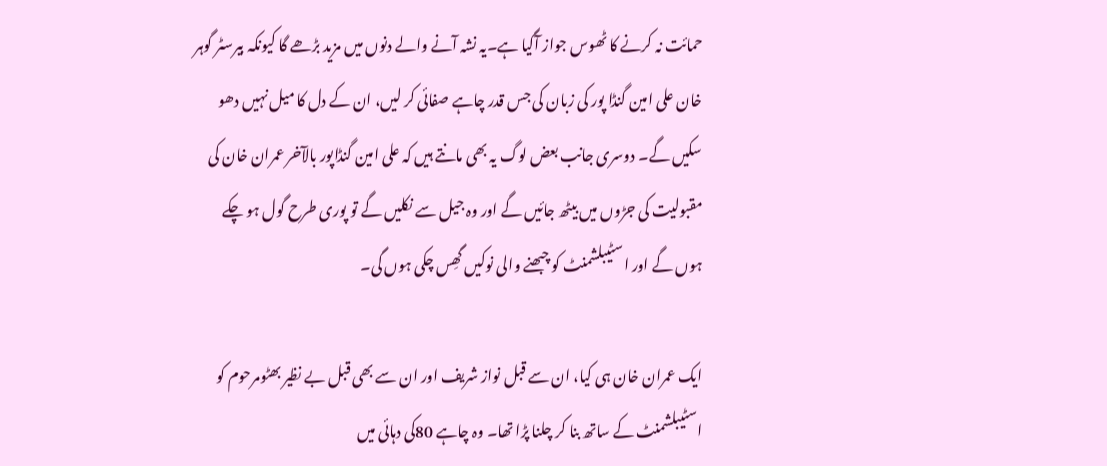حمائت نہ کرنے کا ٹھوس جواز آگیا ہے۔یہ نشہ آنے والے دنوں میں مزید بڑھے گا کیونکہ بیرسٹر گوہر خان علی امین گنڈا پور کی زبان کی جس قدر چاہے صفائی کر لیں، ان کے دل کا میل نہیں دھو سکیں گے۔ دوسری جانب بعض لوگ یہ بھی مانتے ہیں کہ علی امین گنڈاپور بالآخر عمران خان کی مقبولیت کی جڑوں میں بیٹھ جائیں گے اور وہ جیل سے نکلیں گے تو پوری طرح گول ہو چکے ہوں گے اور اسٹیبلشمنٹ کو چبھنے والی نوکیں گھِس چکی ہوں گی۔

ایک عمران خان ہی کیا، ان سے قبل نواز شریف اور ان سے بھی قبل بے نظیر بھٹومرحوم کو اسٹیبلشمنٹ کے ساتھ بنا کر چلنا پڑا تھا۔ وہ چاہے 80کی دہائی میں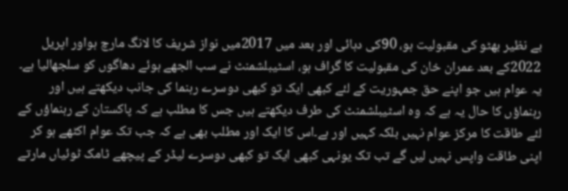بے نظیر بھٹو کی مقبولیت ہو، 90کی دہائی اور بعد میں 2017میں نواز شریف کا لانگ مارچ ہواور اپریل 2022کے بعد عمران خان کی مقبولیت کا گراف ہو، اسٹیبلشمنٹ نے سب الجھے ہوئے دھاگوں کو سلجھالیا ہے۔ یہ عوام ہیں جو اپنے حق جمہوریت کے لئے کبھی ایک تو کبھی دوسرے رہنما کی جانب دیکھتے ہیں اور رہنماؤں کا حال یہ ہے کہ وہ اسٹیبلشمنٹ کی طرف دیکھتے ہیں جس کا مطلب ہے کہ پاکستان کے رہنماؤں کے لئے طاقت کا مرکز عوام نہیں بلکہ کہیں اور ہے۔اس کا ایک اور مطلب بھی ہے کہ جب تک عوام اکٹھے ہو کر اپنی طاقت واپس نہیں لیں گے تب تک یونہی کبھی ایک تو کبھی دوسرے لیڈر کے پیچھے ٹامک ٹوئیاں مارتے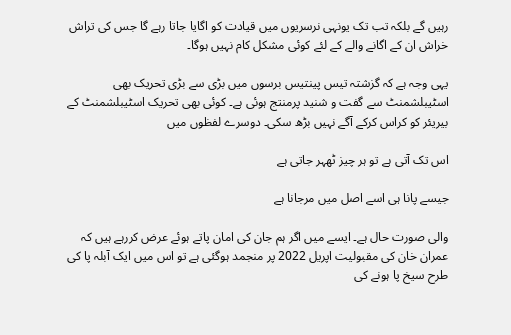رہیں گے بلکہ تب تک یونہی نرسریوں میں قیادت کو اگایا جاتا رہے گا جس کی تراش خراش ان کے اگانے والے کے لئے کوئی مشکل کام نہیں ہوگا۔

یہی وجہ ہے کہ گزشتہ تیس پینتیس برسوں میں بڑی سے بڑی تحریک بھی اسٹیبلشمنٹ سے گفت و شنید پرمنتج ہوئی ہے۔ کوئی بھی تحریک اسٹیبلشمنٹ کے بیریئر کو کراس کرکے آگے نہیں بڑھ سکی۔ دوسرے لفظوں میں

اس تک آتی ہے تو ہر چیز ٹھہر جاتی ہے

جیسے پانا ہی اسے اصل میں مرجانا ہے

والی صورت حال ہے۔ ایسے میں اگر ہم جان کی امان پاتے ہوئے عرض کررہے ہیں کہ عمران خان کی مقبولیت اپریل 2022 پر منجمد ہوگئی ہے تو اس میں ایک آبلہ پا کی طرح سیخ پا ہونے کی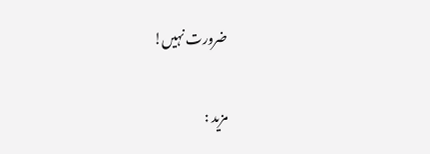ضرورت نہیں!

مزید :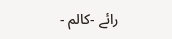رائے -کالم -